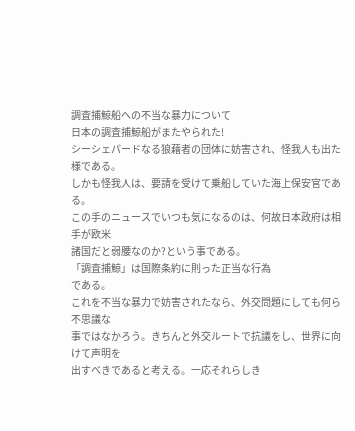調査捕鯨船への不当な暴力について
日本の調査捕鯨船がまたやられた!
シーシェパードなる狼藉者の団体に妨害され、怪我人も出た様である。
しかも怪我人は、要請を受けて乗船していた海上保安官である。
この手のニュースでいつも気になるのは、何故日本政府は相手が欧米
諸国だと弱腰なのか?という事である。
「調査捕鯨」は国際条約に則った正当な行為
である。
これを不当な暴力で妨害されたなら、外交問題にしても何ら不思議な
事ではなかろう。きちんと外交ルートで抗議をし、世界に向けて声明を
出すべきであると考える。一応それらしき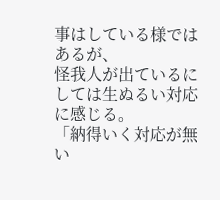事はしている様ではあるが、
怪我人が出ているにしては生ぬるい対応に感じる。
「納得いく対応が無い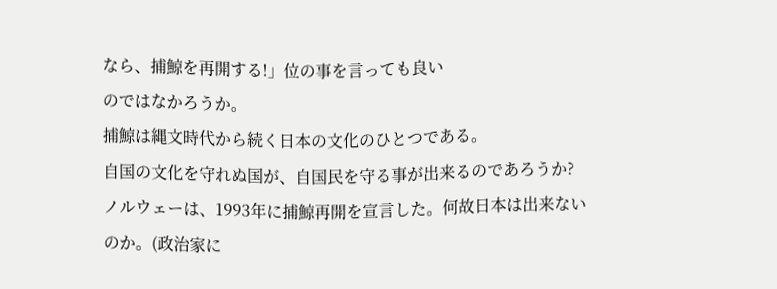なら、捕鯨を再開する!」位の事を言っても良い
のではなかろうか。
捕鯨は縄文時代から続く日本の文化のひとつである。
自国の文化を守れぬ国が、自国民を守る事が出来るのであろうか?
ノルウェーは、1993年に捕鯨再開を宣言した。何故日本は出来ない
のか。(政治家に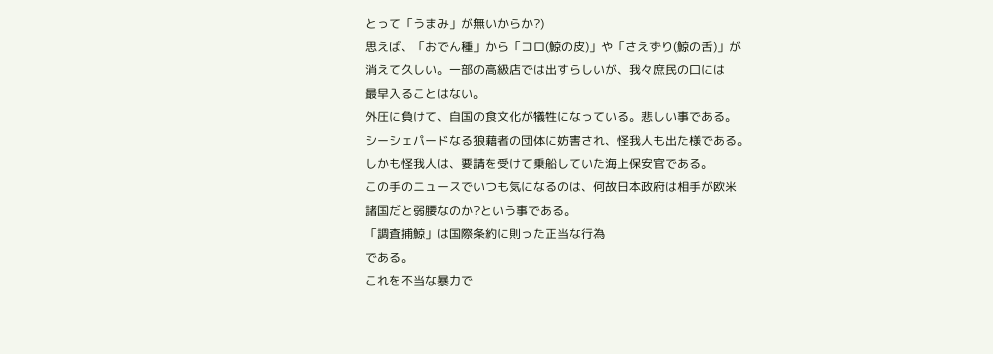とって「うまみ」が無いからか?)
思えば、「おでん種」から「コロ(鯨の皮)」や「さえずり(鯨の舌)」が
消えて久しい。一部の高級店では出すらしいが、我々庶民の口には
最早入ることはない。
外圧に負けて、自国の食文化が犠牲になっている。悲しい事である。
シーシェパードなる狼藉者の団体に妨害され、怪我人も出た様である。
しかも怪我人は、要請を受けて乗船していた海上保安官である。
この手のニュースでいつも気になるのは、何故日本政府は相手が欧米
諸国だと弱腰なのか?という事である。
「調査捕鯨」は国際条約に則った正当な行為
である。
これを不当な暴力で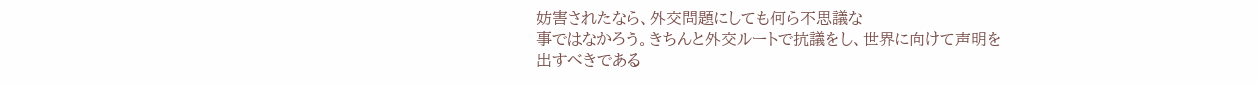妨害されたなら、外交問題にしても何ら不思議な
事ではなかろう。きちんと外交ルートで抗議をし、世界に向けて声明を
出すべきである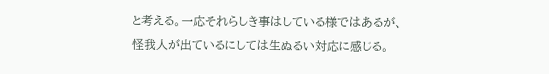と考える。一応それらしき事はしている様ではあるが、
怪我人が出ているにしては生ぬるい対応に感じる。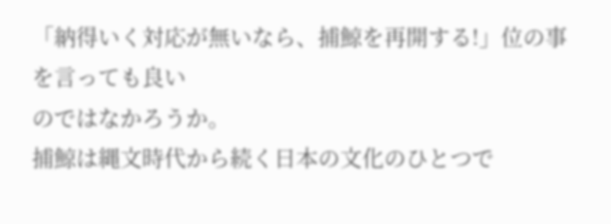「納得いく対応が無いなら、捕鯨を再開する!」位の事を言っても良い
のではなかろうか。
捕鯨は縄文時代から続く日本の文化のひとつで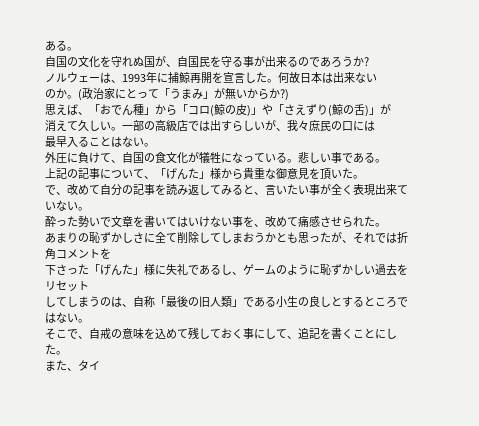ある。
自国の文化を守れぬ国が、自国民を守る事が出来るのであろうか?
ノルウェーは、1993年に捕鯨再開を宣言した。何故日本は出来ない
のか。(政治家にとって「うまみ」が無いからか?)
思えば、「おでん種」から「コロ(鯨の皮)」や「さえずり(鯨の舌)」が
消えて久しい。一部の高級店では出すらしいが、我々庶民の口には
最早入ることはない。
外圧に負けて、自国の食文化が犠牲になっている。悲しい事である。
上記の記事について、「げんた」様から貴重な御意見を頂いた。
で、改めて自分の記事を読み返してみると、言いたい事が全く表現出来ていない。
酔った勢いで文章を書いてはいけない事を、改めて痛感させられた。
あまりの恥ずかしさに全て削除してしまおうかとも思ったが、それでは折角コメントを
下さった「げんた」様に失礼であるし、ゲームのように恥ずかしい過去をリセット
してしまうのは、自称「最後の旧人類」である小生の良しとするところではない。
そこで、自戒の意味を込めて残しておく事にして、追記を書くことにした。
また、タイ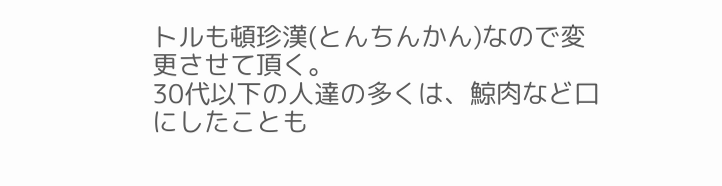トルも頓珍漢(とんちんかん)なので変更させて頂く。
30代以下の人達の多くは、鯨肉など口にしたことも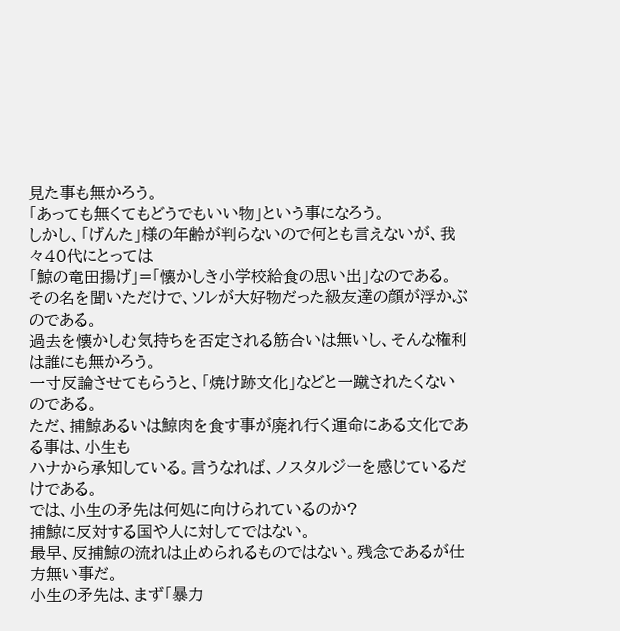見た事も無かろう。
「あっても無くてもどうでもいい物」という事になろう。
しかし、「げんた」様の年齢が判らないので何とも言えないが、我々40代にとっては
「鯨の竜田揚げ」=「懐かしき小学校給食の思い出」なのである。
その名を聞いただけで、ソレが大好物だった級友達の顔が浮かぶのである。
過去を懐かしむ気持ちを否定される筋合いは無いし、そんな権利は誰にも無かろう。
一寸反論させてもらうと、「焼け跡文化」などと一蹴されたくないのである。
ただ、捕鯨あるいは鯨肉を食す事が廃れ行く運命にある文化である事は、小生も
ハナから承知している。言うなれば、ノスタルジーを感じているだけである。
では、小生の矛先は何処に向けられているのか?
捕鯨に反対する国や人に対してではない。
最早、反捕鯨の流れは止められるものではない。残念であるが仕方無い事だ。
小生の矛先は、まず「暴力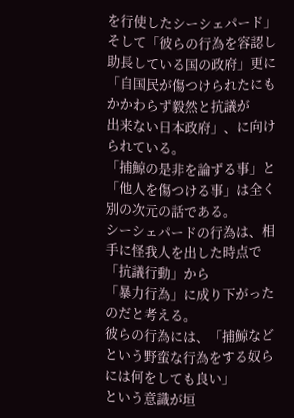を行使したシーシェパード」そして「彼らの行為を容認し
助長している国の政府」更に「自国民が傷つけられたにもかかわらず毅然と抗議が
出来ない日本政府」、に向けられている。
「捕鯨の是非を論ずる事」と「他人を傷つける事」は全く別の次元の話である。
シーシェパードの行為は、相手に怪我人を出した時点で「抗議行動」から
「暴力行為」に成り下がったのだと考える。
彼らの行為には、「捕鯨などという野蛮な行為をする奴らには何をしても良い」
という意識が垣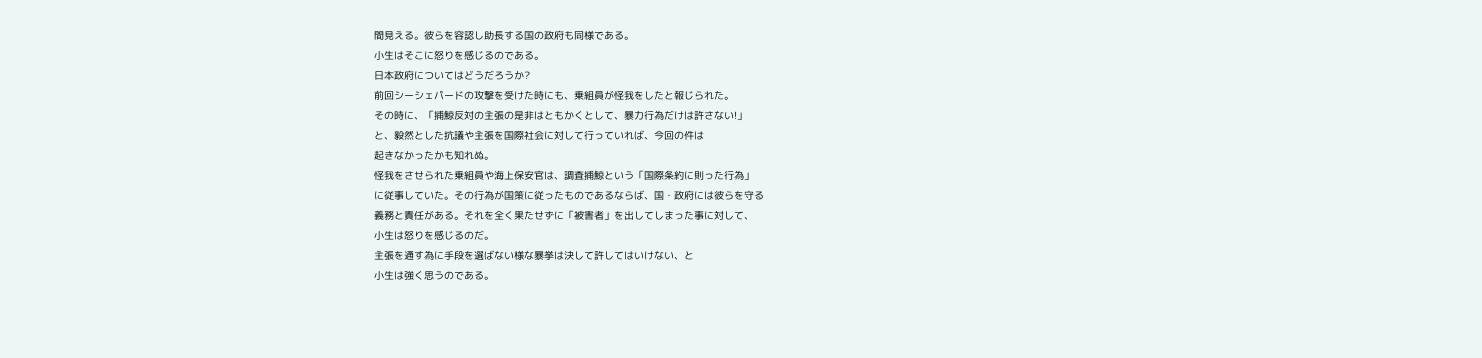間見える。彼らを容認し助長する国の政府も同様である。
小生はそこに怒りを感じるのである。
日本政府についてはどうだろうか?
前回シーシェパードの攻撃を受けた時にも、乗組員が怪我をしたと報じられた。
その時に、「捕鯨反対の主張の是非はともかくとして、暴力行為だけは許さない!」
と、毅然とした抗議や主張を国際社会に対して行っていれば、今回の件は
起きなかったかも知れぬ。
怪我をさせられた乗組員や海上保安官は、調査捕鯨という「国際条約に則った行為」
に従事していた。その行為が国策に従ったものであるならば、国・政府には彼らを守る
義務と責任がある。それを全く果たせずに「被害者」を出してしまった事に対して、
小生は怒りを感じるのだ。
主張を通す為に手段を選ばない様な暴挙は決して許してはいけない、と
小生は強く思うのである。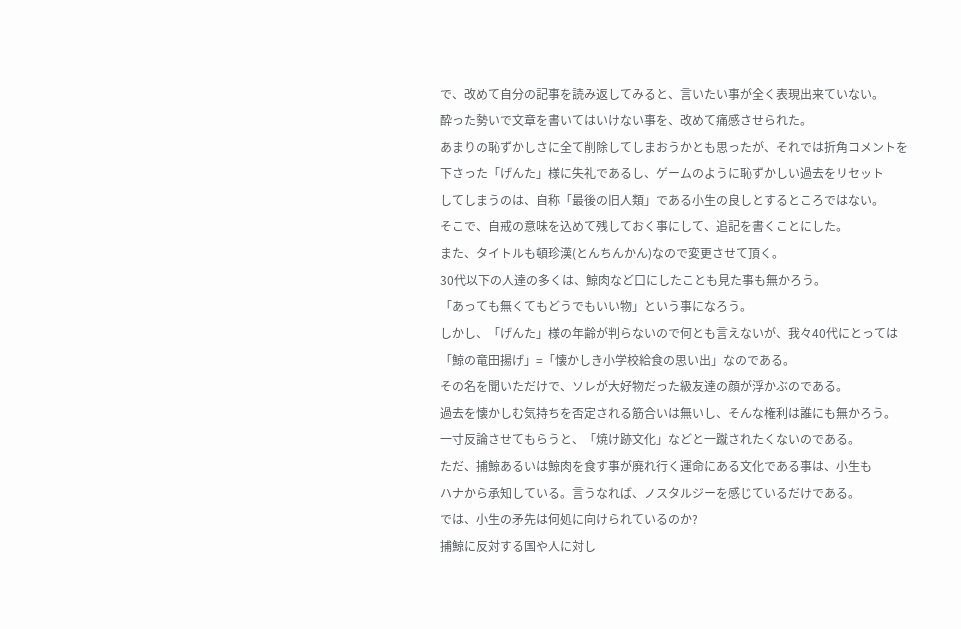で、改めて自分の記事を読み返してみると、言いたい事が全く表現出来ていない。
酔った勢いで文章を書いてはいけない事を、改めて痛感させられた。
あまりの恥ずかしさに全て削除してしまおうかとも思ったが、それでは折角コメントを
下さった「げんた」様に失礼であるし、ゲームのように恥ずかしい過去をリセット
してしまうのは、自称「最後の旧人類」である小生の良しとするところではない。
そこで、自戒の意味を込めて残しておく事にして、追記を書くことにした。
また、タイトルも頓珍漢(とんちんかん)なので変更させて頂く。
30代以下の人達の多くは、鯨肉など口にしたことも見た事も無かろう。
「あっても無くてもどうでもいい物」という事になろう。
しかし、「げんた」様の年齢が判らないので何とも言えないが、我々40代にとっては
「鯨の竜田揚げ」=「懐かしき小学校給食の思い出」なのである。
その名を聞いただけで、ソレが大好物だった級友達の顔が浮かぶのである。
過去を懐かしむ気持ちを否定される筋合いは無いし、そんな権利は誰にも無かろう。
一寸反論させてもらうと、「焼け跡文化」などと一蹴されたくないのである。
ただ、捕鯨あるいは鯨肉を食す事が廃れ行く運命にある文化である事は、小生も
ハナから承知している。言うなれば、ノスタルジーを感じているだけである。
では、小生の矛先は何処に向けられているのか?
捕鯨に反対する国や人に対し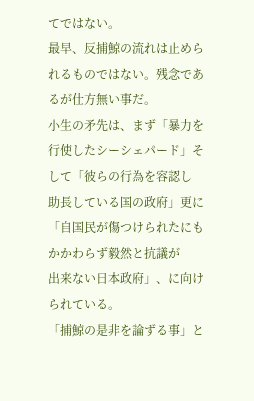てではない。
最早、反捕鯨の流れは止められるものではない。残念であるが仕方無い事だ。
小生の矛先は、まず「暴力を行使したシーシェパード」そして「彼らの行為を容認し
助長している国の政府」更に「自国民が傷つけられたにもかかわらず毅然と抗議が
出来ない日本政府」、に向けられている。
「捕鯨の是非を論ずる事」と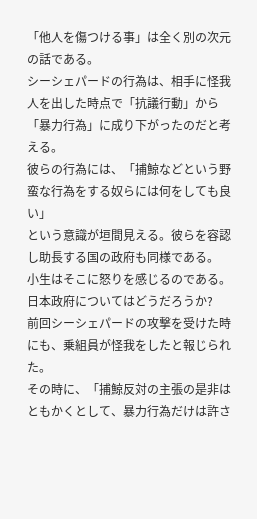「他人を傷つける事」は全く別の次元の話である。
シーシェパードの行為は、相手に怪我人を出した時点で「抗議行動」から
「暴力行為」に成り下がったのだと考える。
彼らの行為には、「捕鯨などという野蛮な行為をする奴らには何をしても良い」
という意識が垣間見える。彼らを容認し助長する国の政府も同様である。
小生はそこに怒りを感じるのである。
日本政府についてはどうだろうか?
前回シーシェパードの攻撃を受けた時にも、乗組員が怪我をしたと報じられた。
その時に、「捕鯨反対の主張の是非はともかくとして、暴力行為だけは許さ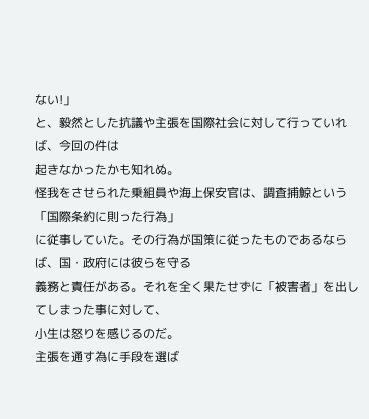ない!」
と、毅然とした抗議や主張を国際社会に対して行っていれば、今回の件は
起きなかったかも知れぬ。
怪我をさせられた乗組員や海上保安官は、調査捕鯨という「国際条約に則った行為」
に従事していた。その行為が国策に従ったものであるならば、国・政府には彼らを守る
義務と責任がある。それを全く果たせずに「被害者」を出してしまった事に対して、
小生は怒りを感じるのだ。
主張を通す為に手段を選ば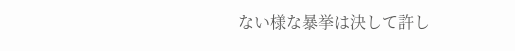ない様な暴挙は決して許し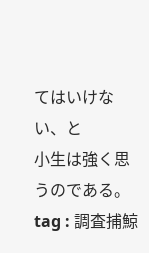てはいけない、と
小生は強く思うのである。
tag : 調査捕鯨